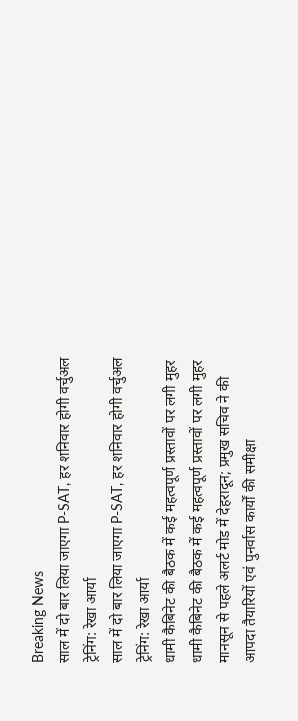Breaking News
साल में दो बार लिया जाएगा P-SAT, हर शनिवार होगी वर्चुअल ट्रेनिंग: रेखा आर्या
साल में दो बार लिया जाएगा P-SAT, हर शनिवार होगी वर्चुअल ट्रेनिंग: रेखा आर्या
धामी कैबिनेट की बैठक में कई महत्वपूर्ण प्रस्तावों पर लगी मुहर
धामी कैबिनेट की बैठक में कई महत्वपूर्ण प्रस्तावों पर लगी मुहर
मानसून से पहले अलर्ट मोड में देहरादून; प्रमुख सचिव ने की आपदा तैयारियों एवं पुनर्वास कार्यों की समीक्षा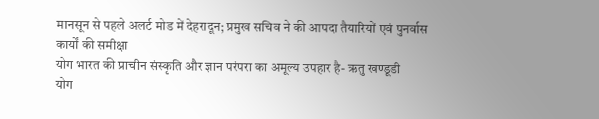मानसून से पहले अलर्ट मोड में देहरादून; प्रमुख सचिव ने की आपदा तैयारियों एवं पुनर्वास कार्यों की समीक्षा
योग भारत की प्राचीन संस्कृति और ज्ञान परंपरा का अमूल्य उपहार है- ऋतु खण्डूडी
योग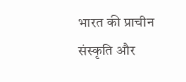भारत की प्राचीन संस्कृति और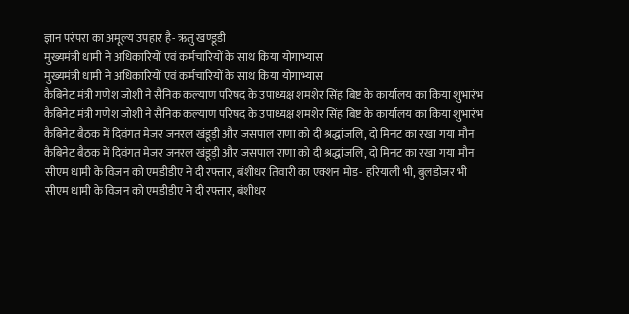ज्ञान परंपरा का अमूल्य उपहार है- ऋतु खण्डूडी
मुख्यमंत्री धामी ने अधिकारियों एवं कर्मचारियों के साथ किया योगाभ्यास
मुख्यमंत्री धामी ने अधिकारियों एवं कर्मचारियों के साथ किया योगाभ्यास
कैबिनेट मंत्री गणेश जोशी ने सैनिक कल्याण परिषद के उपाध्यक्ष शमशेर सिंह बिष्ट के कार्यालय का किया शुभारंभ
कैबिनेट मंत्री गणेश जोशी ने सैनिक कल्याण परिषद के उपाध्यक्ष शमशेर सिंह बिष्ट के कार्यालय का किया शुभारंभ
कैबिनेट बैठक में दिवंगत मेजर जनरल खंडूड़ी और जसपाल राणा को दी श्रद्धांजलि, दो मिनट का रखा गया मौन
कैबिनेट बैठक में दिवंगत मेजर जनरल खंडूड़ी और जसपाल राणा को दी श्रद्धांजलि, दो मिनट का रखा गया मौन
सीएम धामी के विजन को एमडीडीए ने दी रफ्तार, बंशीधर तिवारी का एक्शन मोड- हरियाली भी, बुलडोजर भी
सीएम धामी के विजन को एमडीडीए ने दी रफ्तार, बंशीधर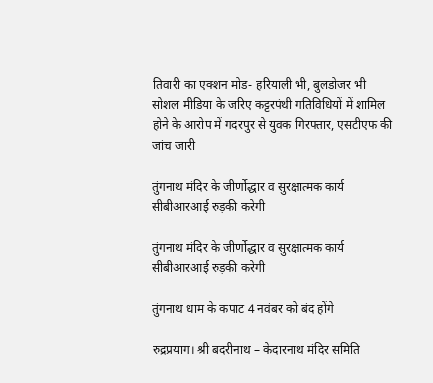तिवारी का एक्शन मोड- हरियाली भी, बुलडोजर भी
सोशल मीडिया के जरिए कट्टरपंथी गतिविधियों में शामिल होने के आरोप में गदरपुर से युवक गिरफ्तार, एसटीएफ की जांच जारी

तुंगनाथ मंदिर के जीर्णोद्धार व सुरक्षात्मक कार्य सीबीआरआई रुड़की करेगी

तुंगनाथ मंदिर के जीर्णोद्धार व सुरक्षात्मक कार्य सीबीआरआई रुड़की करेगी

तुंगनाथ धाम के कपाट 4 नवंबर को बंद होंगे

रुद्रप्रयाग। श्री बदरीनाथ – केदारनाथ मंदिर समिति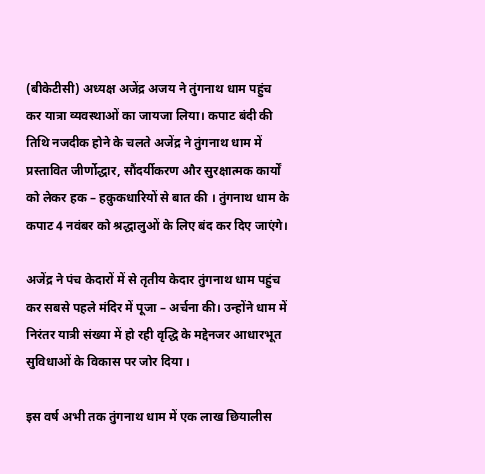(बीकेटीसी) अध्यक्ष अजेंद्र अजय ने तुंगनाथ धाम पहुंच कर यात्रा व्यवस्थाओं का जायजा लिया। कपाट बंदी की तिथि नजदीक होने के चलते अजेंद्र ने तुंगनाथ धाम में प्रस्तावित जीर्णोद्धार, सौंदर्यीकरण और सुरक्षात्मक कार्यों को लेकर हक – हक़ुकधारियों से बात की । तुंगनाथ धाम के कपाट 4 नवंबर को श्रद्धालुओं के लिए बंद कर दिए जाएंगे।

अजेंद्र ने पंच केदारों में से तृतीय केदार तुंगनाथ धाम पहुंच कर सबसे पहले मंदिर में पूजा – अर्चना की। उन्होंने धाम में निरंतर यात्री संख्या में हो रही वृद्धि के मद्देनजर आधारभूत सुविधाओं के विकास पर जोर दिया ।

इस वर्ष अभी तक तुंगनाथ धाम में एक लाख छियालीस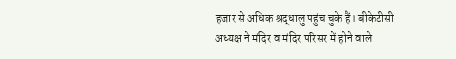हजार से अधिक श्रद्धालु पहुंच चुके हैं। बीकेटीसी अध्यक्ष ने मंदिर व मंदिर परिसर में होने वाले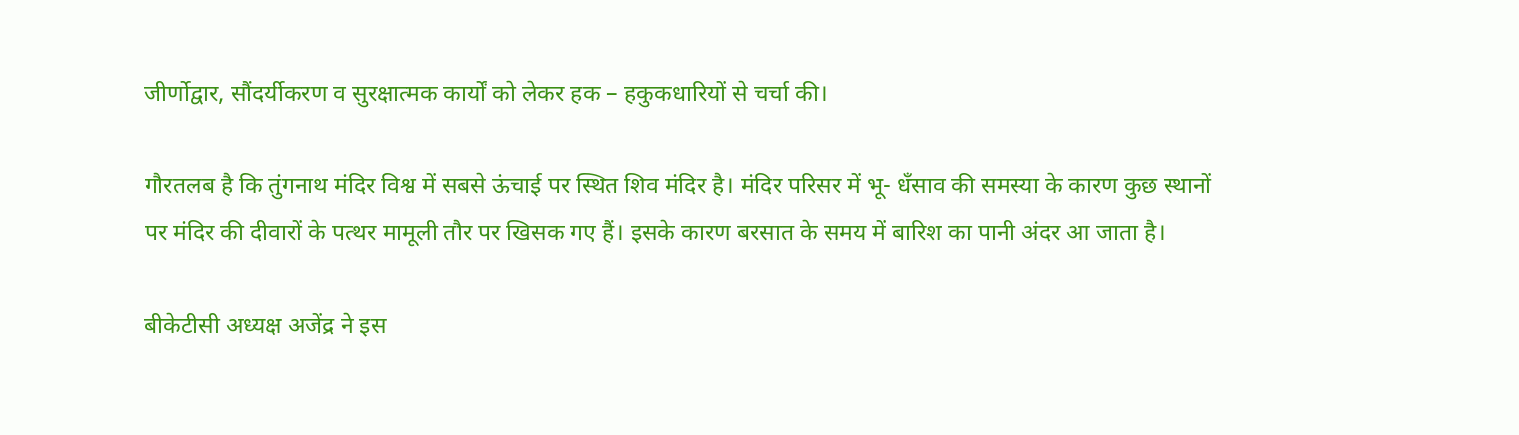जीर्णोद्वार, सौंदर्यीकरण व सुरक्षात्मक कार्यों को लेकर हक – हकुकधारियों से चर्चा की।

गौरतलब है कि तुंगनाथ मंदिर विश्व में सबसे ऊंचाई पर स्थित शिव मंदिर है। मंदिर परिसर में भू- धँसाव की समस्या के कारण कुछ स्थानों पर मंदिर की दीवारों के पत्थर मामूली तौर पर खिसक गए हैं। इसके कारण बरसात के समय में बारिश का पानी अंदर आ जाता है।

बीकेटीसी अध्यक्ष अजेंद्र ने इस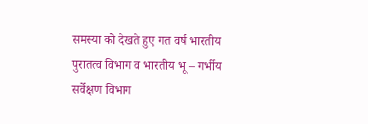समस्या को देखते हुए गत वर्ष भारतीय पुरातत्व विभाग व भारतीय भू – गर्भीय सर्वेक्षण विभाग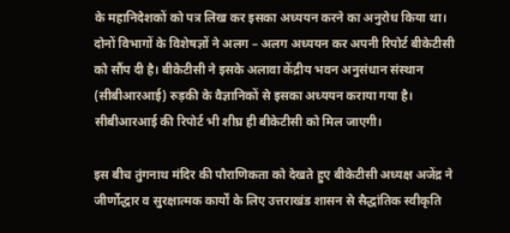के महानिदेशकों को पत्र लिख कर इसका अध्ययन करने का अनुरोध किया था। दोनों विभागों के विशेषज्ञों ने अलग – अलग अध्ययन कर अपनी रिपोर्ट बीकेटीसी को सौंप दी है। बीकेटीसी ने इसके अलावा केंद्रीय भवन अनुसंधान संस्थान (सीबीआरआई) रुड़की के वैज्ञानिकों से इसका अध्ययन कराया गया है। सीबीआरआई की रिपोर्ट भी शीघ्र ही बीकेटीसी को मिल जाएगी।

इस बीच तुंगनाथ मंदिर की पौराणिकता को देखते हुए बीकेटीसी अध्यक्ष अजेंद्र ने जीर्णोद्धार व सुरक्षात्मक कार्यों के लिए उत्तराखंड शासन से सैद्धांतिक स्वीकृति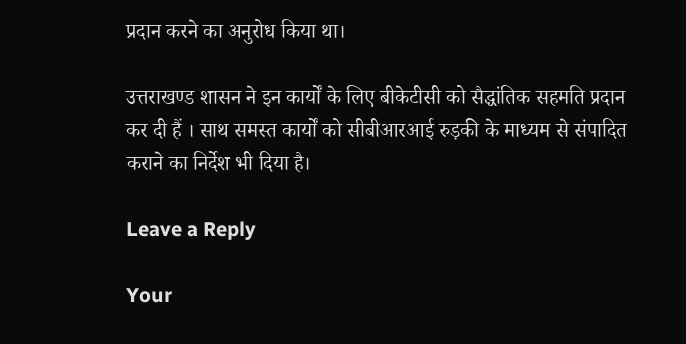प्रदान करने का अनुरोध किया था।

उत्तराखण्ड शासन ने इन कार्यों के लिए बीकेटीसी को सैद्धांतिक सहमति प्रदान कर दी हैं । साथ समस्त कार्यों को सीबीआरआई रुड़की के माध्यम से संपादित कराने का निर्देश भी दिया है।

Leave a Reply

Your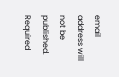email address will not be published. Required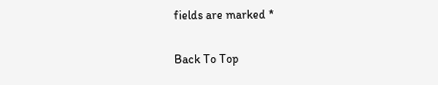fields are marked *

Back To Top